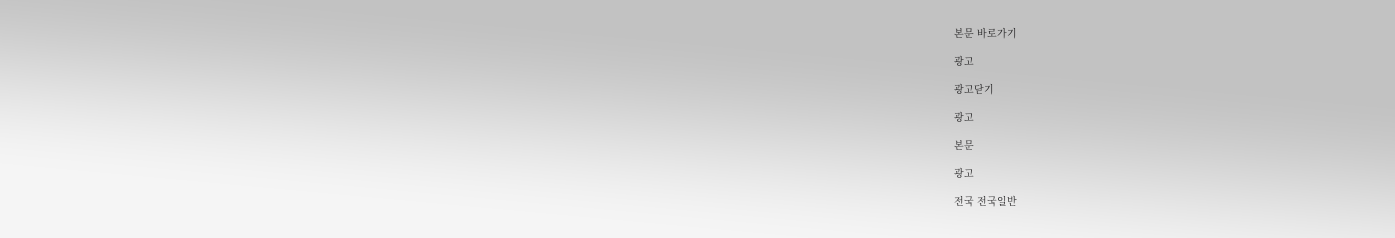본문 바로가기

광고

광고닫기

광고

본문

광고

전국 전국일반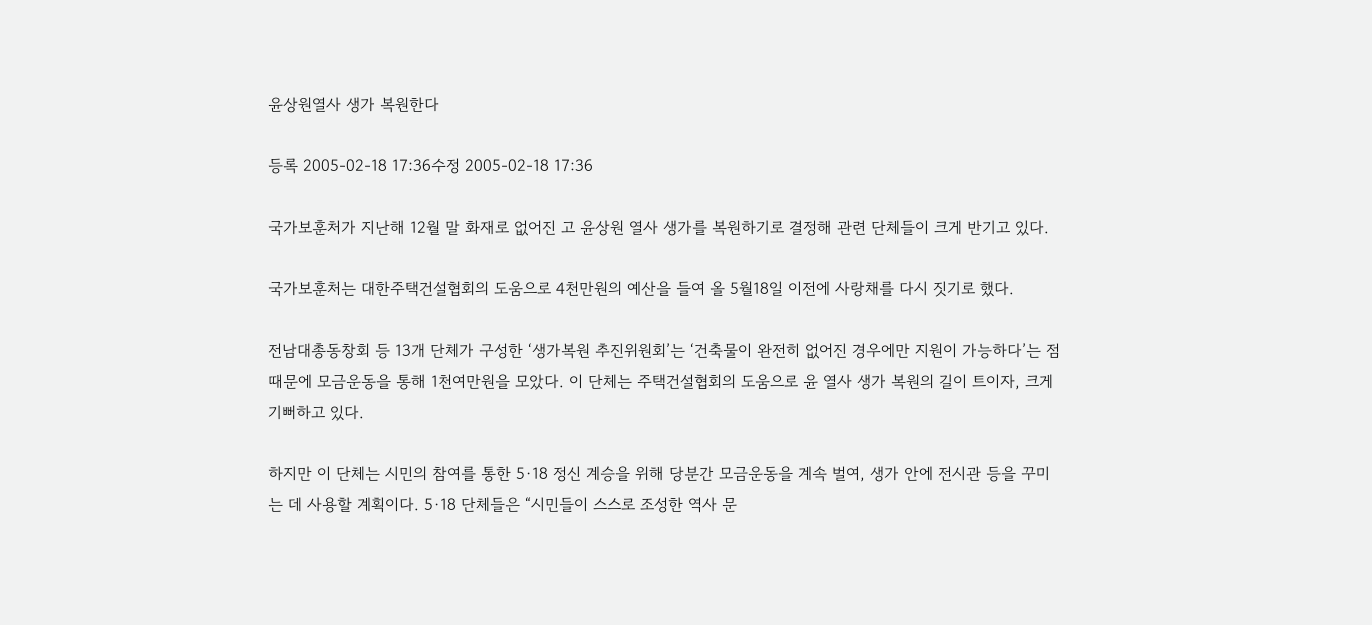윤상원열사 생가 복원한다

등록 2005-02-18 17:36수정 2005-02-18 17:36

국가보훈처가 지난해 12월 말 화재로 없어진 고 윤상원 열사 생가를 복원하기로 결정해 관련 단체들이 크게 반기고 있다.

국가보훈처는 대한주택건설협회의 도움으로 4천만원의 예산을 들여 올 5월18일 이전에 사랑채를 다시 짓기로 했다.

전남대총동창회 등 13개 단체가 구성한 ‘생가복원 추진위원회’는 ‘건축물이 완전히 없어진 경우에만 지원이 가능하다’는 점 때문에 모금운동을 통해 1천여만원을 모았다. 이 단체는 주택건설협회의 도움으로 윤 열사 생가 복원의 길이 트이자, 크게 기뻐하고 있다.

하지만 이 단체는 시민의 참여를 통한 5·18 정신 계승을 위해 당분간 모금운동을 계속 벌여, 생가 안에 전시관 등을 꾸미는 데 사용할 계획이다. 5·18 단체들은 “시민들이 스스로 조성한 역사 문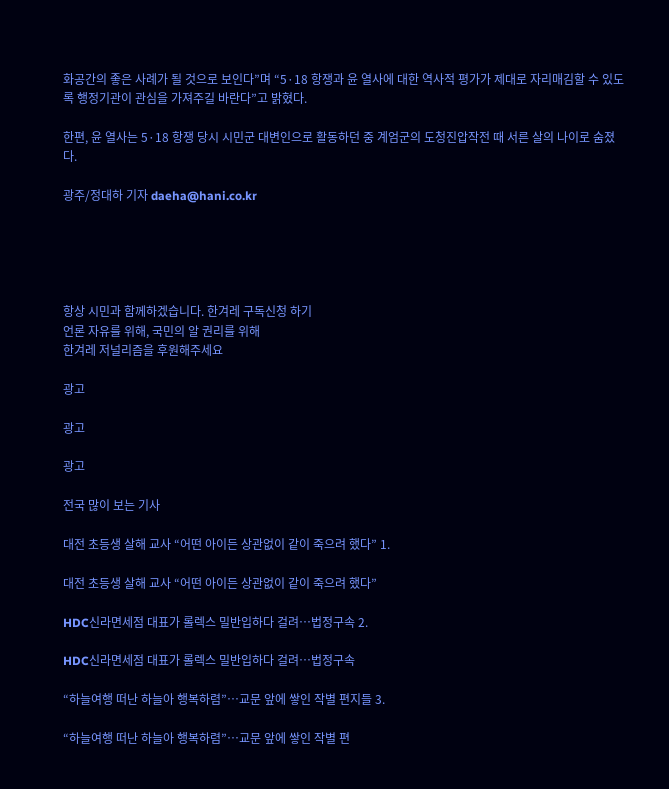화공간의 좋은 사례가 될 것으로 보인다”며 “5·18 항쟁과 윤 열사에 대한 역사적 평가가 제대로 자리매김할 수 있도록 행정기관이 관심을 가져주길 바란다”고 밝혔다.

한편, 윤 열사는 5·18 항쟁 당시 시민군 대변인으로 활동하던 중 계엄군의 도청진압작전 때 서른 살의 나이로 숨졌다.

광주/정대하 기자 daeha@hani.co.kr





항상 시민과 함께하겠습니다. 한겨레 구독신청 하기
언론 자유를 위해, 국민의 알 권리를 위해
한겨레 저널리즘을 후원해주세요

광고

광고

광고

전국 많이 보는 기사

대전 초등생 살해 교사 “어떤 아이든 상관없이 같이 죽으려 했다” 1.

대전 초등생 살해 교사 “어떤 아이든 상관없이 같이 죽으려 했다”

HDC신라면세점 대표가 롤렉스 밀반입하다 걸려…법정구속 2.

HDC신라면세점 대표가 롤렉스 밀반입하다 걸려…법정구속

“하늘여행 떠난 하늘아 행복하렴”…교문 앞에 쌓인 작별 편지들 3.

“하늘여행 떠난 하늘아 행복하렴”…교문 앞에 쌓인 작별 편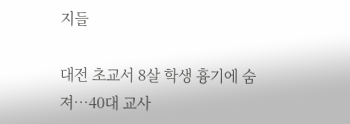지들

대전 초교서 8살 학생 흉기에 숨져…40대 교사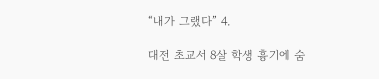“내가 그랬다” 4.

대전 초교서 8살 학생 흉기에 숨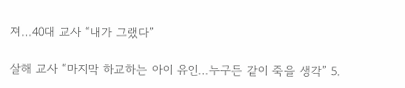져…40대 교사 “내가 그랬다”

살해 교사 “마지막 하교하는 아이 유인…누구든 같이 죽을 생각” 5.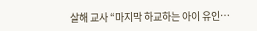살해 교사 “마지막 하교하는 아이 유인…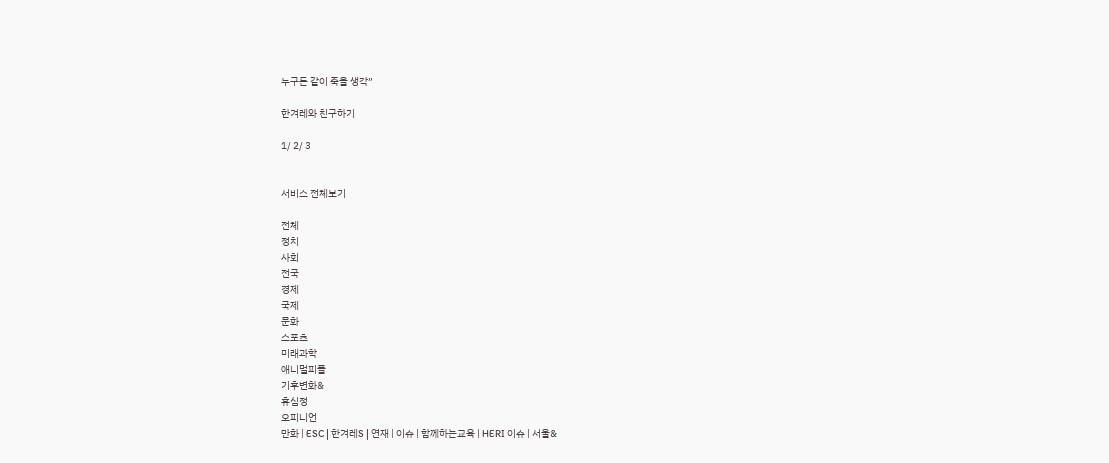누구든 같이 죽을 생각”

한겨레와 친구하기

1/ 2/ 3


서비스 전체보기

전체
정치
사회
전국
경제
국제
문화
스포츠
미래과학
애니멀피플
기후변화&
휴심정
오피니언
만화 | ESC | 한겨레S | 연재 | 이슈 | 함께하는교육 | HERI 이슈 | 서울&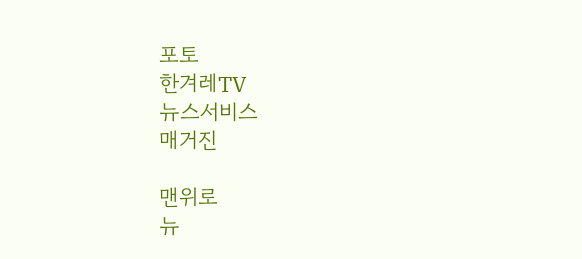포토
한겨레TV
뉴스서비스
매거진

맨위로
뉴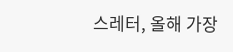스레터, 올해 가장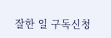잘한 일 구독신청